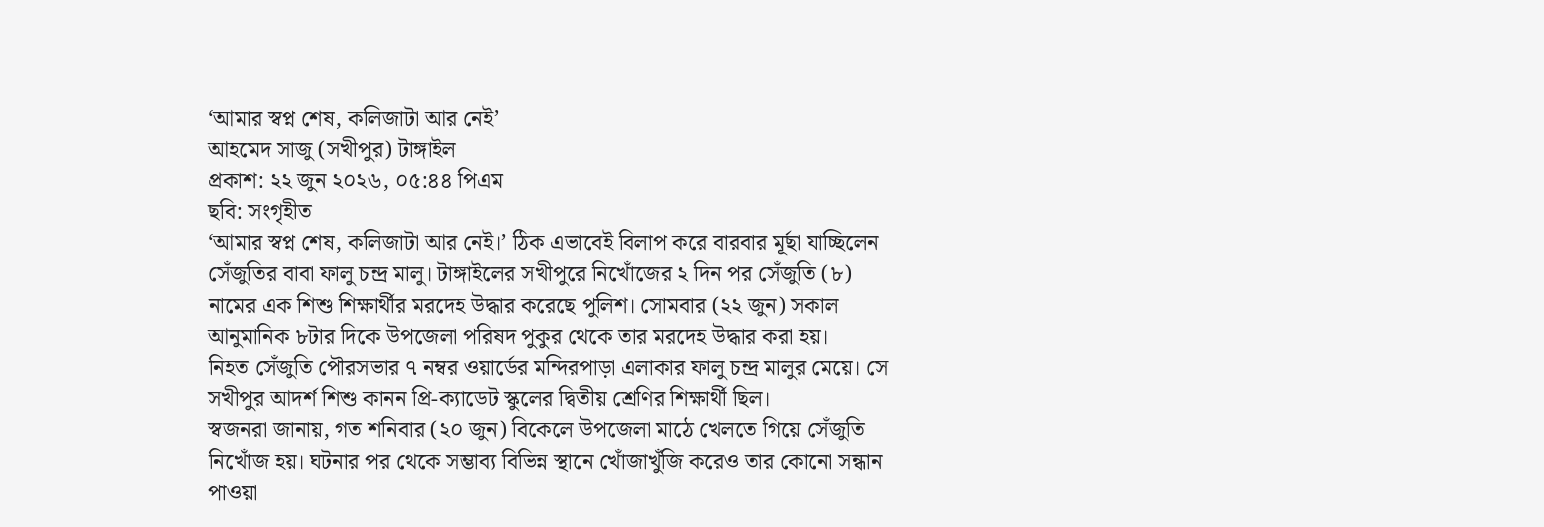‘আমার স্বপ্ন শেষ, কলিজাটা আর নেই’
আহমেদ সাজু (সখীপুর) টাঙ্গাইল
প্রকাশ: ২২ জুন ২০২৬, ০৫:৪৪ পিএম
ছবি: সংগৃহীত
‘আমার স্বপ্ন শেষ, কলিজাটা আর নেই।’ ঠিক এভাবেই বিলাপ করে বারবার মূর্ছা যাচ্ছিলেন সেঁজুতির বাবা ফালু চন্দ্র মালু। টাঙ্গাইলের সখীপুরে নিখোঁজের ২ দিন পর সেঁজুতি (৮) নামের এক শিশু শিক্ষার্থীর মরদেহ উদ্ধার করেছে পুলিশ। সোমবার (২২ জুন) সকাল আনুমানিক ৮টার দিকে উপজেলা পরিষদ পুকুর থেকে তার মরদেহ উদ্ধার করা হয়।
নিহত সেঁজুতি পৌরসভার ৭ নম্বর ওয়ার্ডের মন্দিরপাড়া এলাকার ফালু চন্দ্র মালুর মেয়ে। সে সখীপুর আদর্শ শিশু কানন প্রি-ক্যাডেট স্কুলের দ্বিতীয় শ্রেণির শিক্ষার্থী ছিল।
স্বজনরা জানায়, গত শনিবার (২০ জুন) বিকেলে উপজেলা মাঠে খেলতে গিয়ে সেঁজুতি নিখোঁজ হয়। ঘটনার পর থেকে সম্ভাব্য বিভিন্ন স্থানে খোঁজাখুঁজি করেও তার কোনো সন্ধান পাওয়া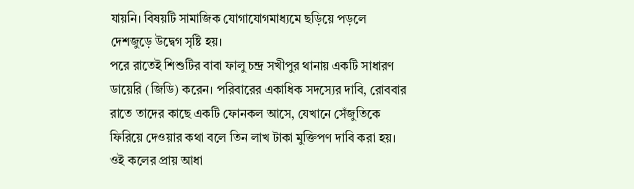যায়নি। বিষয়টি সামাজিক যোগাযোগমাধ্যমে ছড়িয়ে পড়লে দেশজুড়ে উদ্বেগ সৃষ্টি হয়।
পরে রাতেই শিশুটির বাবা ফালু চন্দ্র সখীপুর থানায় একটি সাধারণ ডায়েরি (জিডি) করেন। পরিবারের একাধিক সদস্যের দাবি, রোববার রাতে তাদের কাছে একটি ফোনকল আসে, যেখানে সেঁজুতিকে ফিরিয়ে দেওয়ার কথা বলে তিন লাখ টাকা মুক্তিপণ দাবি করা হয়। ওই কলের প্রায় আধা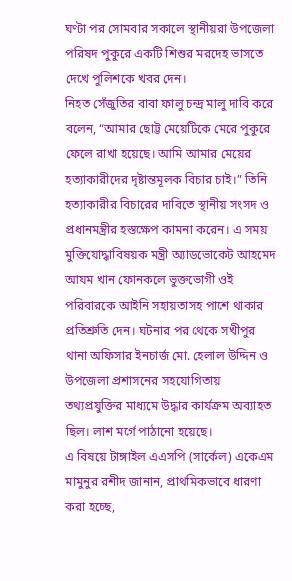ঘণ্টা পর সোমবার সকালে স্থানীয়রা উপজেলা পরিষদ পুকুরে একটি শিশুর মরদেহ ভাসতে দেখে পুলিশকে খবর দেন।
নিহত সেঁজুতির বাবা ফালু চন্দ্র মালু দাবি করে বলেন, “আমার ছোট্ট মেয়েটিকে মেরে পুকুরে ফেলে রাখা হয়েছে। আমি আমার মেয়ের হত্যাকারীদের দৃষ্টান্তমূলক বিচার চাই।” তিনি হত্যাকারীর বিচারের দাবিতে স্থানীয় সংসদ ও প্রধানমন্ত্রীর হস্তক্ষেপ কামনা করেন। এ সময় মুক্তিযোদ্ধাবিষয়ক মন্ত্রী অ্যাডভোকেট আহমেদ আযম খান ফোনকলে ভুক্তভোগী ওই পরিবারকে আইনি সহায়তাসহ পাশে থাকার প্রতিশ্রুতি দেন। ঘটনার পর থেকে সখীপুর থানা অফিসার ইনচার্জ মো. হেলাল উদ্দিন ও উপজেলা প্রশাসনের সহযোগিতায় তথ্যপ্রযুক্তির মাধ্যমে উদ্ধার কার্যক্রম অব্যাহত ছিল। লাশ মর্গে পাঠানো হয়েছে।
এ বিষয়ে টাঙ্গাইল এএসপি (সার্কেল) একেএম মামুনুর রশীদ জানান, প্রাথমিকভাবে ধারণা করা হচ্ছে,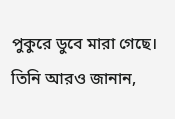পুকুরে ডুবে মারা গেছে। তিনি আরও জানান,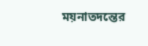ময়নাতদন্তের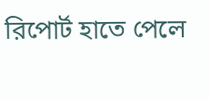রিপোর্ট হাতে পেলে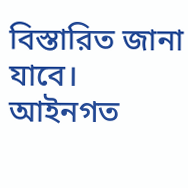বিস্তারিত জানা যাবে। আইনগত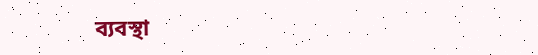ব্যবস্থা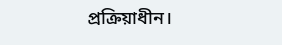প্রক্রিয়াধীন।